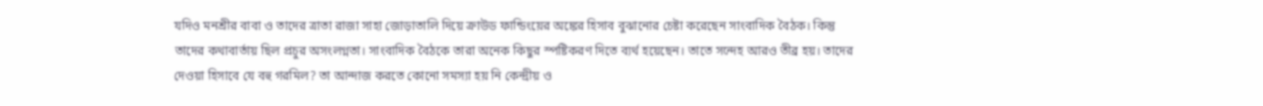যদিও মনশ্রীর বাবা ও তাদের ত্রাতা রাজা সাহা জোড়াতালি দিয়ে ক্রাউড ফান্ডিংয়ের অঙ্কের হিসাব বুঝানোর চেষ্টা করেছেন সাংবাদিক বৈঠক। কিন্তু তাদের কথাবার্তায় ছিল প্রচুর অসংলগ্নতা। সাংবাদিক বৈঠকে তারা অনেক কিছুর স্পষ্টিকরণ দিতে ব্যর্থ হয়েছেন। তাতে সন্দেহ আরও তীব্র হয়। তাদের দেওয়া হিসাবে যে বহু গরমিল? তা আন্দাজ করতে কোনো সমস্যা হয় নি কেন্দ্রীয় ও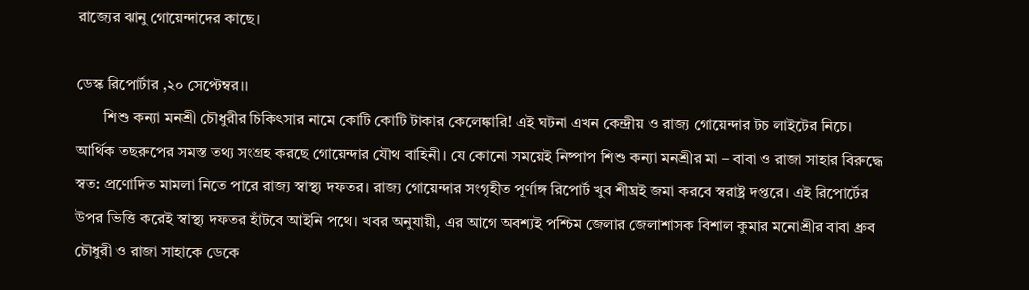রাজ্যের ঝানু গোয়েন্দাদের কাছে।

ডেস্ক রিপোর্টার ,২০ সেপ্টেম্বর।।
       শিশু কন্যা মনশ্রী চৌধুরীর চিকিৎসার নামে কোটি কোটি টাকার কেলেঙ্কারি! এই ঘটনা এখন কেন্দ্রীয় ও রাজ্য গোয়েন্দার টচ লাইটের নিচে। আর্থিক তছরুপের সমস্ত তথ্য সংগ্রহ করছে গোয়েন্দার যৌথ বাহিনী। যে কোনো সময়েই নিষ্পাপ শিশু কন্যা মনশ্রীর মা – বাবা ও রাজা সাহার বিরুদ্ধে  স্বত: প্রণোদিত মামলা নিতে পারে রাজ্য স্বাস্থ্য দফতর। রাজ্য গোয়েন্দার সংগৃহীত পূর্ণাঙ্গ রিপোর্ট খুব শীঘ্রই জমা করবে স্বরাষ্ট্র দপ্তরে। এই রিপোর্টের উপর ভিত্তি করেই স্বাস্থ্য দফতর হাঁটবে আইনি পথে। খবর অনুযায়ী, এর আগে অবশ্যই পশ্চিম জেলার জেলাশাসক বিশাল কুমার মনোশ্রীর বাবা ধ্রুব চৌধুরী ও রাজা সাহাকে ডেকে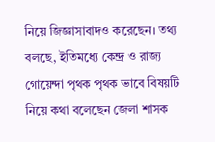নিয়ে জিজ্ঞাসাবাদও করেছেন। তথ্য বলছে, ইতিমধ্যে কেন্দ্র ও রাজ্য গোয়েন্দা পৃথক পৃথক ভাবে বিষয়টি নিয়ে কথা বলেছেন জেলা শাসক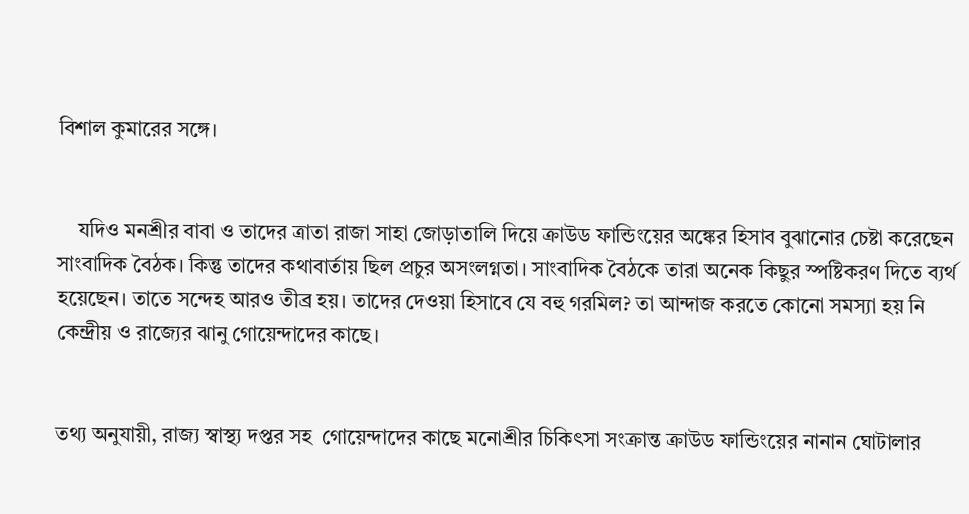বিশাল কুমারের সঙ্গে।


    যদিও মনশ্রীর বাবা ও তাদের ত্রাতা রাজা সাহা জোড়াতালি দিয়ে ক্রাউড ফান্ডিংয়ের অঙ্কের হিসাব বুঝানোর চেষ্টা করেছেন সাংবাদিক বৈঠক। কিন্তু তাদের কথাবার্তায় ছিল প্রচুর অসংলগ্নতা। সাংবাদিক বৈঠকে তারা অনেক কিছুর স্পষ্টিকরণ দিতে ব্যর্থ হয়েছেন। তাতে সন্দেহ আরও তীব্র হয়। তাদের দেওয়া হিসাবে যে বহু গরমিল? তা আন্দাজ করতে কোনো সমস্যা হয় নি কেন্দ্রীয় ও রাজ্যের ঝানু গোয়েন্দাদের কাছে।


তথ্য অনুযায়ী, রাজ্য স্বাস্থ্য দপ্তর সহ  গোয়েন্দাদের কাছে মনোশ্রীর চিকিৎসা সংক্রান্ত ক্রাউড ফান্ডিংয়ের নানান ঘোটালার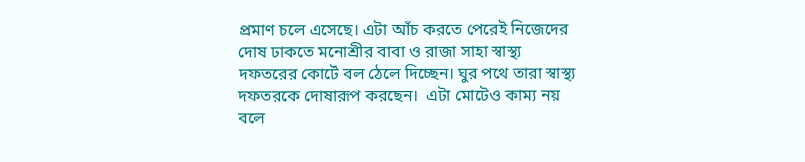প্রমাণ চলে এসেছে। এটা আঁচ করতে পেরেই নিজেদের দোষ ঢাকতে মনোশ্রীর বাবা ও রাজা সাহা স্বাস্থ্য দফতরের কোর্টে বল ঠেলে দিচ্ছেন। ঘুর পথে তারা স্বাস্থ্য দফতরকে দোষারূপ করছেন।  এটা মোটেও কাম্য নয় বলে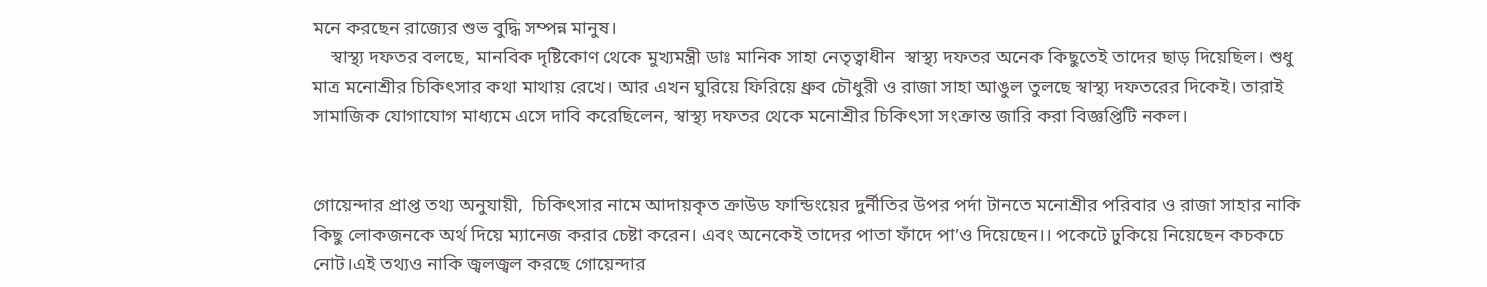মনে করছেন রাজ্যের শুভ বুদ্ধি সম্পন্ন মানুষ।
    স্বাস্থ্য দফতর বলছে, মানবিক দৃষ্টিকোণ থেকে মুখ্যমন্ত্রী ডাঃ মানিক সাহা নেতৃত্বাধীন  স্বাস্থ্য দফতর অনেক কিছুতেই তাদের ছাড় দিয়েছিল। শুধু মাত্র মনোশ্রীর চিকিৎসার কথা মাথায় রেখে। আর এখন ঘুরিয়ে ফিরিয়ে ধ্রুব চৌধুরী ও রাজা সাহা আঙুল তুলছে স্বাস্থ্য দফতরের দিকেই। তারাই সামাজিক যোগাযোগ মাধ্যমে এসে দাবি করেছিলেন, স্বাস্থ্য দফতর থেকে মনোশ্রীর চিকিৎসা সংক্রান্ত জারি করা বিজ্ঞপ্তিটি নকল।


গোয়েন্দার প্রাপ্ত তথ্য অনুযায়ী,  চিকিৎসার নামে আদায়কৃত ক্রাউড ফান্ডিংয়ের দুর্নীতির উপর পর্দা টানতে মনোশ্রীর পরিবার ও রাজা সাহার নাকি কিছু লোকজনকে অর্থ দিয়ে ম্যানেজ করার চেষ্টা করেন। এবং অনেকেই তাদের পাতা ফাঁদে পা’ও দিয়েছেন।। পকেটে ঢুকিয়ে নিয়েছেন কচকচে নোট।এই তথ্যও নাকি জ্বলজ্বল করছে গোয়েন্দার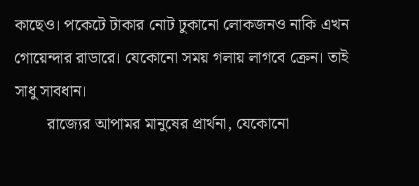কাছেও। পকেটে টাকার নোট ঢুকানো লোকজনও নাকি এখন  গোয়েন্দার রাডারে। যেকোনো সময় গলায় লাগবে ক্রেন। তাই সাধু সাবধান।
        রাজ্যের আপামর মানুষের প্রার্থনা, যেকোনো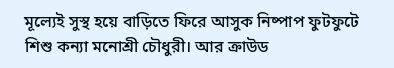মূল্যেই সুস্থ হয়ে বাড়িতে ফিরে আসুক নিষ্পাপ ফুটফুটে শিশু কন্যা মনোশ্রী চৌধুরী। আর ক্রাউড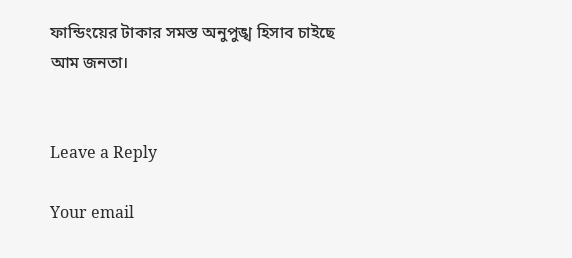ফান্ডিংয়ের টাকার সমস্ত অনুপুঙ্খ হিসাব চাইছে আম জনতা।


Leave a Reply

Your email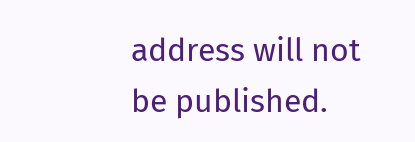address will not be published.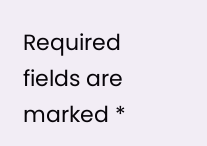Required fields are marked *